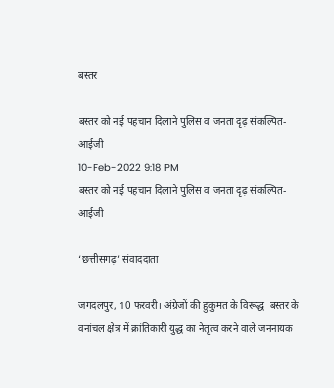बस्तर

बस्तर को नई पहचान दिलाने पुलिस व जनता दृढ़ संकल्पित- आईजी
10-Feb-2022 9:18 PM
बस्तर को नई पहचान दिलाने पुलिस व जनता दृढ़ संकल्पित- आईजी

‘छत्तीसगढ़’ संवाददाता

जगदलपुर, 10 फरवरी। अंग्रेजों की हुकुमत के विरूद्ध  बस्तर के वनांचल क्षेत्र में क्रांतिकारी युद्ध का नेतृत्व करने वाले जननायक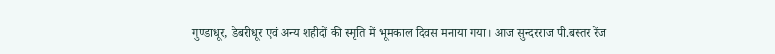गुण्डाधूर, डेबरीधूर एवं अन्य शहीदों की स्मृति में भूमकाल दिवस मनाया गया। आज सुन्दरराज पी.बस्तर रेंज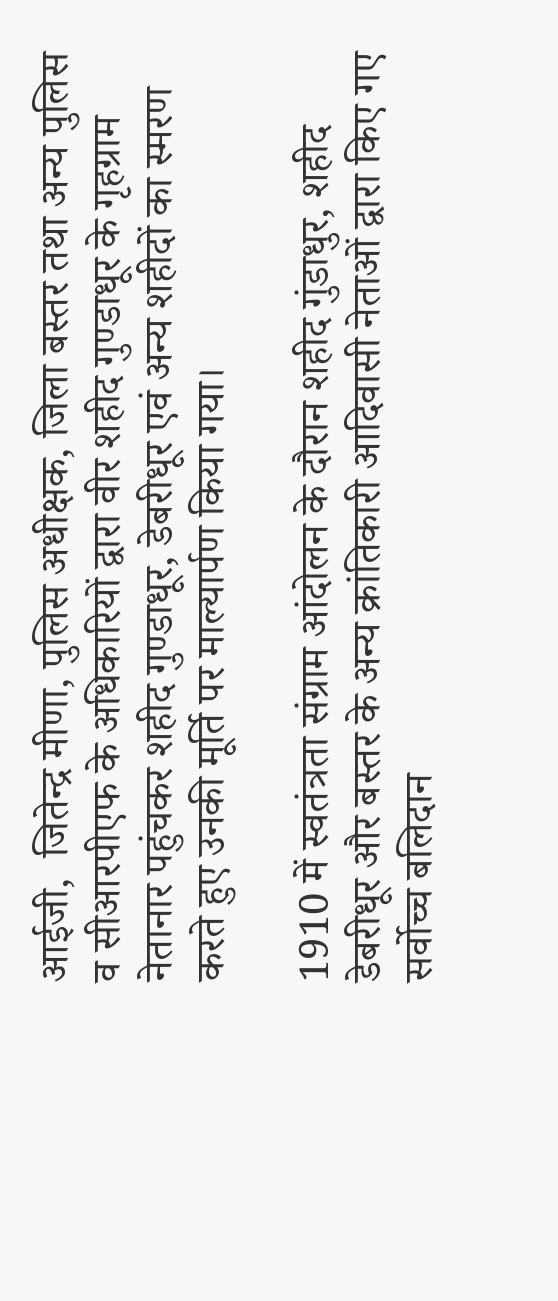आईजी,  जितेन्द्र मीणा, पुलिस अधीक्षक, जिला बस्तर तथा अन्य पुलिस व सीआरपीएफ के अधिकारियों द्वारा वीर शहीद गुण्डाधूर के गृहग्राम नेतानार पहुंचकर शहीद गुण्डाधूर, डेबरीधूर एवं अन्य शहीदों का स्मरण करते हुए उनकी मूर्ति पर माल्यार्पण किया गया।

1910 में स्वतंत्रता संग्राम आंदोलन के दौरान शहीद गुंडाधुर, शहीद डेबरीधूर और बस्तर के अन्य क्रांतिकारी आदिवासी नेताओं द्वारा किए गए सर्वोच्च बलिदान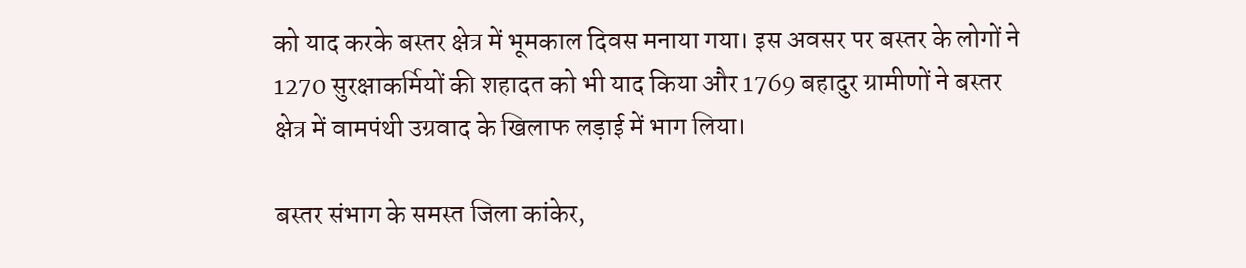को याद करके बस्तर क्षेत्र में भूमकाल दिवस मनाया गया। इस अवसर पर बस्तर के लोगों ने 1270 सुरक्षाकर्मियों की शहादत को भी याद किया और 1769 बहादुर ग्रामीणों ने बस्तर क्षेत्र में वामपंथी उग्रवाद के खिलाफ लड़ाई में भाग लिया।

बस्तर संभाग के समस्त जिला कांकेर,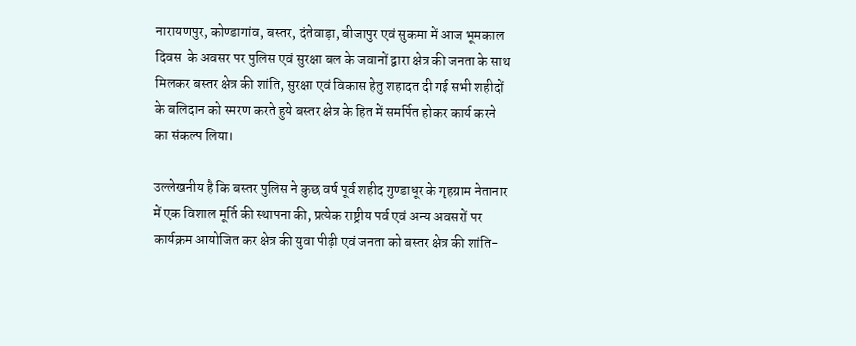नारायणपुर, कोण्डागांव, बस्तर, दंतेवाड़ा, बीजापुर एवं सुकमा में आज भूमकाल दिवस  के अवसर पर पुलिस एवं सुरक्षा बल के जवानों द्वारा क्षेत्र की जनता के साथ मिलकर बस्तर क्षेत्र की शांति, सुरक्षा एवं विकास हेतु शहादत दी गई सभी शहीदों के बलिदान को स्मरण करते हुये बस्तर क्षेत्र के हित में समर्पित होकर कार्य करने का संकल्प लिया।

उल्लेखनीय है कि बस्तर पुलिस ने कुछ वर्ष पूर्व शहीद गुण्डाधूर के गृहग्राम नेतानार में एक विशाल मूर्ति की स्थापना की, प्रत्येक राष्ट्रीय पर्व एवं अन्य अवसरों पर कार्यक्रम आयोजित कर क्षेत्र की युवा पीढ़ी एवं जनता को बस्तर क्षेत्र की शांति-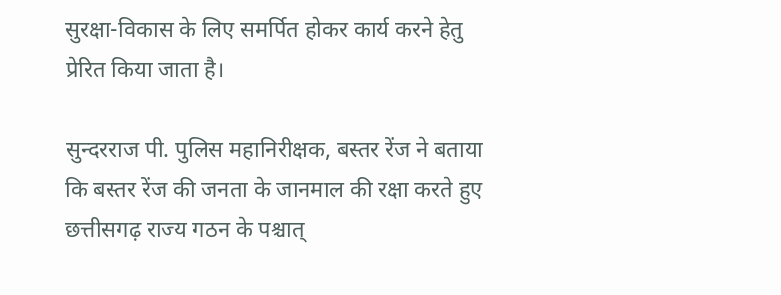सुरक्षा-विकास के लिए समर्पित होकर कार्य करने हेतु प्रेरित किया जाता है।

सुन्दरराज पी. पुलिस महानिरीक्षक, बस्तर रेंज ने बताया कि बस्तर रेंज की जनता के जानमाल की रक्षा करते हुए छत्तीसगढ़ राज्य गठन के पश्चात्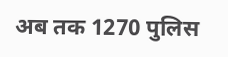अब तक 1270 पुलिस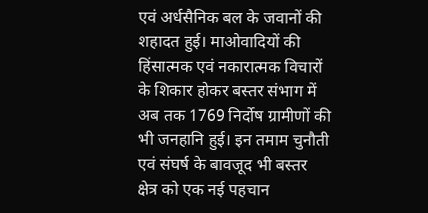एवं अर्धसैनिक बल के जवानों की शहादत हुई। माओवादियों की हिंसात्मक एवं नकारात्मक विचारों के शिकार होकर बस्तर संभाग में अब तक 1769 निर्दोष ग्रामीणों की भी जनहानि हुई। इन तमाम चुनौती एवं संघर्ष के बावजूद भी बस्तर क्षेत्र को एक नई पहचान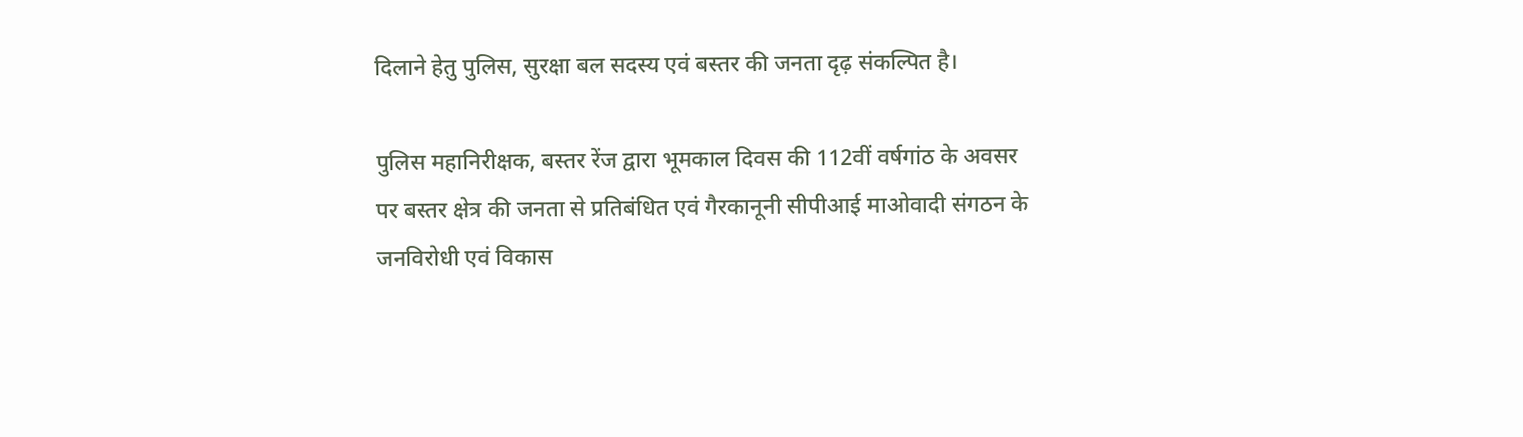दिलाने हेतु पुलिस, सुरक्षा बल सदस्य एवं बस्तर की जनता दृढ़ संकल्पित है।

पुलिस महानिरीक्षक, बस्तर रेंज द्वारा भूमकाल दिवस की 112वीं वर्षगांठ के अवसर पर बस्तर क्षेत्र की जनता से प्रतिबंधित एवं गैरकानूनी सीपीआई माओवादी संगठन के जनविरोधी एवं विकास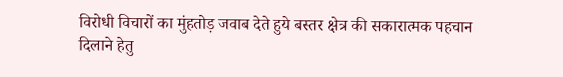विरोधी विचारों का मुंहतोड़ जवाब देते हुये बस्तर क्षेत्र की सकारात्मक पहचान दिलाने हेतु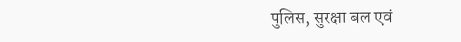पुलिस, सुरक्षा बल एवं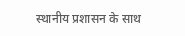स्थानीय प्रशासन के साथ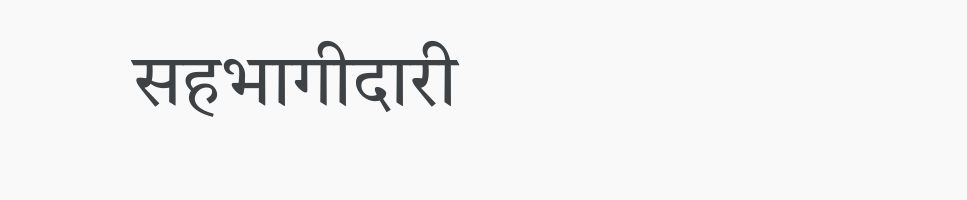सहभागीदारी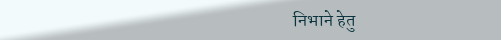निभाने हेतु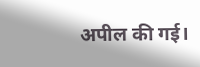अपील की गई।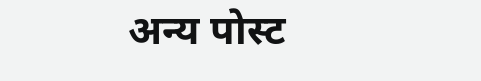अन्य पोस्ट